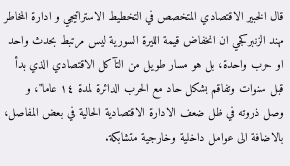قال الخبير الاقتصادي المتخصص في التخطيط الاستراتيجي و ادارة المخاطر مهند الزنبركجي ان انخفاض قيمة الليرة السورية ليس مرتبط بحدث واحد او حرب واحدة، بل هو مسار طويل من التآكل الاقتصادي الذي بدأ قبل سنوات وتفاقم بشكل حاد مع الحرب الدائرة لمدة ١٤ عاما"، و وصل ذروته في ظل ضعف الادارة الاقتصادية الحالية في بعض المفاصل، بالاضافة الى عوامل داخلية وخارجية متشابكة.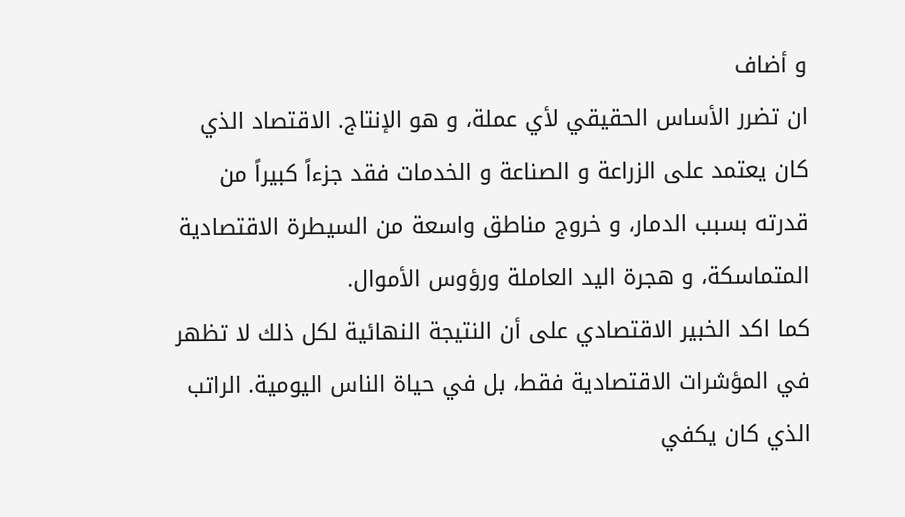و أضاف
ان تضرر الأساس الحقيقي لأي عملة، و هو الإنتاج. الاقتصاد الذي كان يعتمد على الزراعة و الصناعة و الخدمات فقد جزءاً كبيراً من قدرته بسبب الدمار، و خروج مناطق واسعة من السيطرة الاقتصادية المتماسكة، و هجرة اليد العاملة ورؤوس الأموال.
كما اكد الخبير الاقتصادي على أن النتيجة النهائية لكل ذلك لا تظهر في المؤشرات الاقتصادية فقط، بل في حياة الناس اليومية. الراتب الذي كان يكفي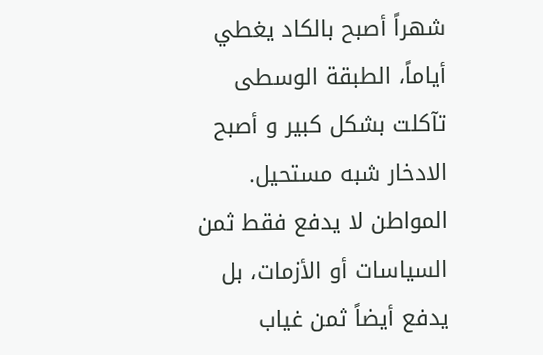شهراً أصبح بالكاد يغطي أياماً، الطبقة الوسطى تآكلت بشكل كبير و أصبح الادخار شبه مستحيل. المواطن لا يدفع فقط ثمن السياسات أو الأزمات، بل يدفع أيضاً ثمن غياب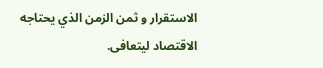الاستقرار و ثمن الزمن الذي يحتاجه الاقتصاد ليتعافى.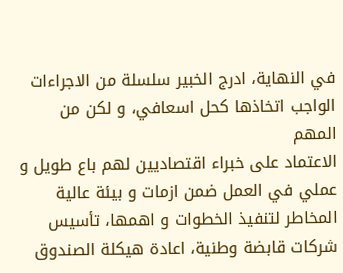في النهاية، ادرج الخبير سلسلة من الاجراءات الواجب اتخاذها كحل اسعافي، و لكن من المهم
الاعتماد على خبراء اقتصاديين لهم باع طويل و عملي في العمل ضمن ازمات و بيئة عالية المخاطر لتنفيذ الخطوات و اهمها، تأسيس شركات قابضة وطنية، اعادة هيكلة الصندوق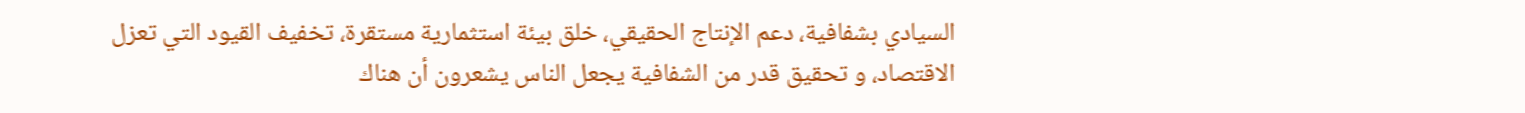السيادي بشفافية، دعم الإنتاج الحقيقي، خلق بيئة استثمارية مستقرة، تخفيف القيود التي تعزل الاقتصاد، و تحقيق قدر من الشفافية يجعل الناس يشعرون أن هناك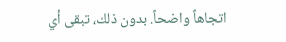اتجاهاً واضحاً. بدون ذلك، تبقى أي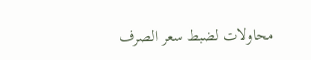محاولات لضبط سعر الصرف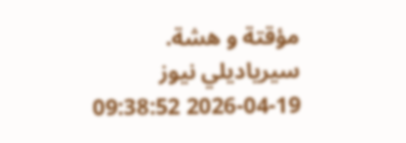مؤقتة و هشة.
سيرياديلي نيوز
2026-04-19 09:38:52